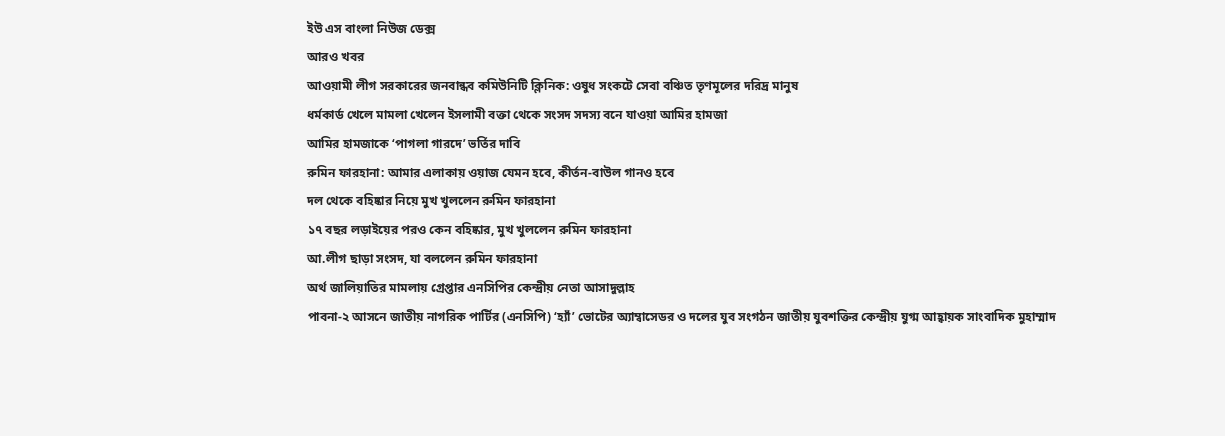ইউ এস বাংলা নিউজ ডেক্স
আরও খবর
আওয়ামী লীগ সরকারের জনবান্ধব কমিউনিটি ক্লিনিক: ওষুধ সংকটে সেবা বঞ্চিত তৃণমূলের দরিদ্র মানুষ
ধর্মকার্ড খেলে মামলা খেলেন ইসলামী বক্তা থেকে সংসদ সদস্য বনে যাওয়া আমির হামজা
আমির হামজাকে ‘পাগলা গারদে’ ভর্তির দাবি
রুমিন ফারহানা: আমার এলাকায় ওয়াজ যেমন হবে, কীর্তন-বাউল গানও হবে
দল থেকে বহিষ্কার নিয়ে মুখ খুললেন রুমিন ফারহানা
১৭ বছর লড়াইয়ের পরও কেন বহিষ্কার, মুখ খুললেন রুমিন ফারহানা
আ.লীগ ছাড়া সংসদ, যা বললেন রুমিন ফারহানা
অর্থ জালিয়াতির মামলায় গ্রেপ্তার এনসিপির কেন্দ্রীয় নেতা আসাদুল্লাহ
পাবনা-২ আসনে জাতীয় নাগরিক পার্টির (এনসিপি) ‘হ্যাঁ’ ভোটের অ্যাম্বাসেডর ও দলের যুব সংগঠন জাতীয় যুবশক্তির কেন্দ্রীয় যুগ্ম আহ্বায়ক সাংবাদিক মুহাম্মাদ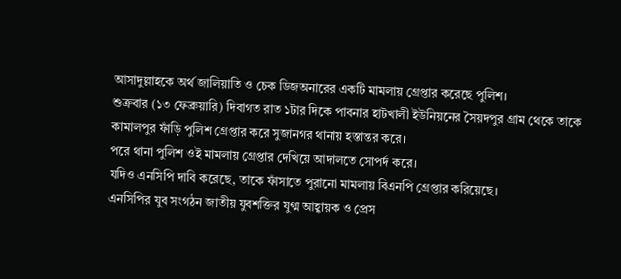আসাদুল্লাহকে অর্থ জালিয়াতি ও চেক ডিজঅনারের একটি মামলায় গ্রেপ্তার করেছে পুলিশ।
শুক্রবার (১৩ ফেব্রুয়ারি) দিবাগত রাত ১টার দিকে পাবনার হাটখালী ইউনিয়নের সৈয়দপুর গ্রাম থেকে তাকে কামালপুর ফাঁড়ি পুলিশ গ্রেপ্তার করে সুজানগর থানায় হস্তান্তর করে।
পরে থানা পুলিশ ওই মামলায় গ্রেপ্তার দেখিয়ে আদালতে সোপর্দ করে।
যদিও এনসিপি দাবি করেছে, তাকে ফাঁসাতে পুরানো মামলায় বিএনপি গ্রেপ্তার করিয়েছে।
এনসিপির যুব সংগঠন জাতীয় যুবশক্তির যুগ্ম আহ্বায়ক ও প্রেস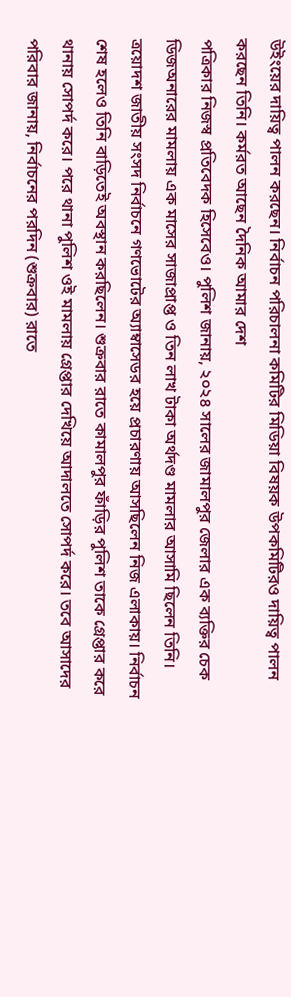উইংয়ের দায়িত্ব পালন করছেন। নির্বাচন পরিচালনা কমিটির মিডিয়া বিষয়ক উপকমিটিরও দায়িত্ব পালন করছেন তিনি। কর্মরত আছেন দৈনিক আমার দেশ
পত্রিকার নিজস্ব প্রতিবেদক হিসেবেও। পুলিশ জানায়, ২০২৪ সালের জামালপুর জেলার এক ব্যক্তির চেক ডিজঅনারের মামলায় এক মাসের সাজাপ্রাপ্ত ও তিন লাখ টাকা অর্থদণ্ড মামলার আসামি ছিলেন তিনি। ত্রয়োদশ জাতীয় সংসদ নির্বাচনে গণভোটের অ্যাম্বাসেডর হয়ে প্রচারণায় আসছিলেন নিজ এলাকায়। নির্বাচন শেষ হলেও তিনি বাড়িতেই অবস্থান করছিলেন। শুক্রবার রাতে কামালপুর ফাঁড়ির পুলিশ তাকে গ্রেপ্তার করে থানায় সোপর্দ করে। পরে থানা পুলিশ ওই মামলায় গ্রেপ্তার দেখিয়ে আদালতে সোপর্দ করে। তবে আসাদের পরিবার জানায়, নির্বাচনের পরদিন (শুক্রবার) রাতে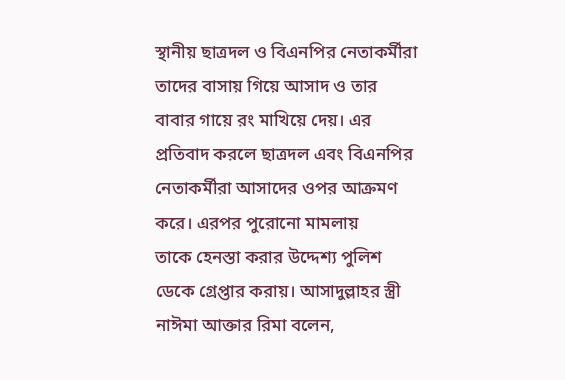স্থানীয় ছাত্রদল ও বিএনপির নেতাকর্মীরা তাদের বাসায় গিয়ে আসাদ ও তার বাবার গায়ে রং মাখিয়ে দেয়। এর প্রতিবাদ করলে ছাত্রদল এবং বিএনপির নেতাকর্মীরা আসাদের ওপর আক্রমণ করে। এরপর পুরোনো মামলায়
তাকে হেনস্তা করার উদ্দেশ্য পুলিশ ডেকে গ্রেপ্তার করায়। আসাদুল্লাহর স্ত্রী নাঈমা আক্তার রিমা বলেন,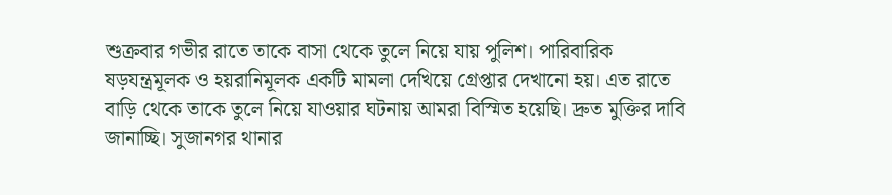শুক্রবার গভীর রাতে তাকে বাসা থেকে তুলে নিয়ে যায় পুলিশ। পারিবারিক ষড়যন্ত্রমূলক ও হয়রানিমূলক একটি মামলা দেখিয়ে গ্রেপ্তার দেখানো হয়। এত রাতে বাড়ি থেকে তাকে তুলে নিয়ে যাওয়ার ঘটনায় আমরা বিস্মিত হয়েছি। দ্রুত মুক্তির দাবি জানাচ্ছি। সুজানগর থানার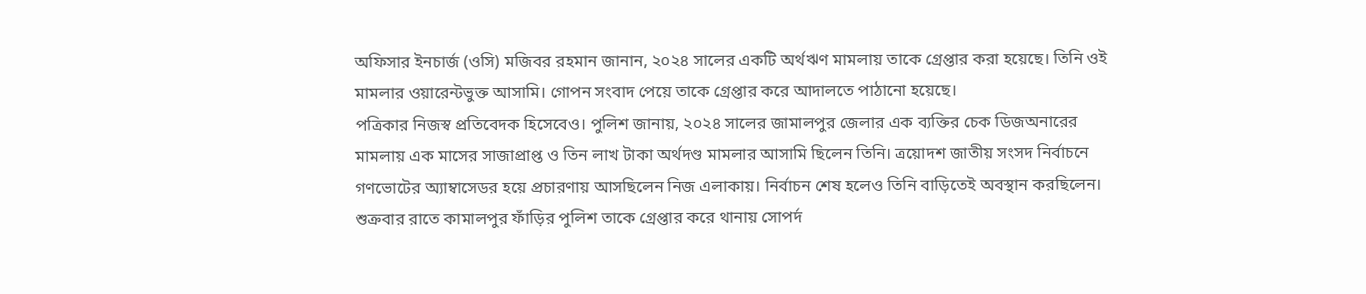অফিসার ইনচার্জ (ওসি) মজিবর রহমান জানান, ২০২৪ সালের একটি অর্থঋণ মামলায় তাকে গ্রেপ্তার করা হয়েছে। তিনি ওই মামলার ওয়ারেন্টভুক্ত আসামি। গোপন সংবাদ পেয়ে তাকে গ্রেপ্তার করে আদালতে পাঠানো হয়েছে।
পত্রিকার নিজস্ব প্রতিবেদক হিসেবেও। পুলিশ জানায়, ২০২৪ সালের জামালপুর জেলার এক ব্যক্তির চেক ডিজঅনারের মামলায় এক মাসের সাজাপ্রাপ্ত ও তিন লাখ টাকা অর্থদণ্ড মামলার আসামি ছিলেন তিনি। ত্রয়োদশ জাতীয় সংসদ নির্বাচনে গণভোটের অ্যাম্বাসেডর হয়ে প্রচারণায় আসছিলেন নিজ এলাকায়। নির্বাচন শেষ হলেও তিনি বাড়িতেই অবস্থান করছিলেন। শুক্রবার রাতে কামালপুর ফাঁড়ির পুলিশ তাকে গ্রেপ্তার করে থানায় সোপর্দ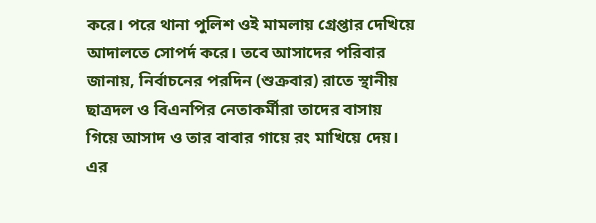করে। পরে থানা পুলিশ ওই মামলায় গ্রেপ্তার দেখিয়ে আদালতে সোপর্দ করে। তবে আসাদের পরিবার জানায়, নির্বাচনের পরদিন (শুক্রবার) রাতে স্থানীয় ছাত্রদল ও বিএনপির নেতাকর্মীরা তাদের বাসায় গিয়ে আসাদ ও তার বাবার গায়ে রং মাখিয়ে দেয়। এর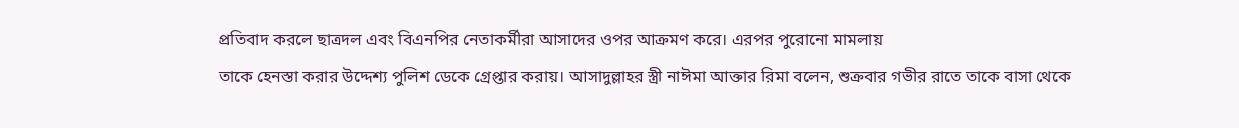প্রতিবাদ করলে ছাত্রদল এবং বিএনপির নেতাকর্মীরা আসাদের ওপর আক্রমণ করে। এরপর পুরোনো মামলায়
তাকে হেনস্তা করার উদ্দেশ্য পুলিশ ডেকে গ্রেপ্তার করায়। আসাদুল্লাহর স্ত্রী নাঈমা আক্তার রিমা বলেন, শুক্রবার গভীর রাতে তাকে বাসা থেকে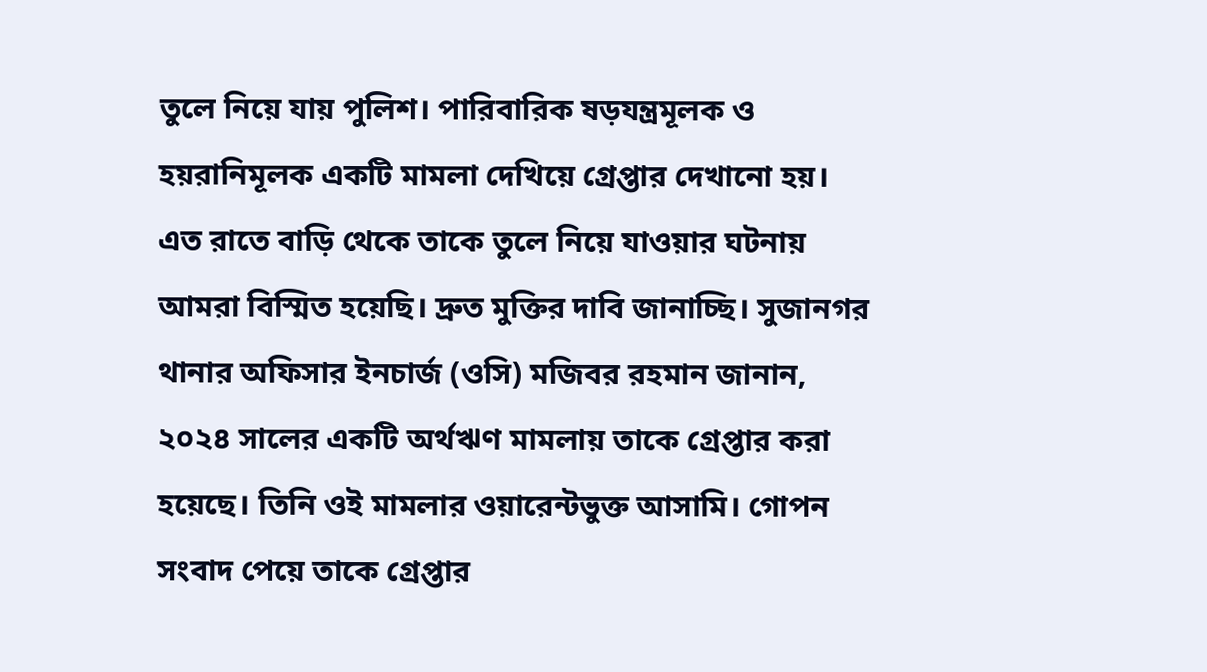তুলে নিয়ে যায় পুলিশ। পারিবারিক ষড়যন্ত্রমূলক ও হয়রানিমূলক একটি মামলা দেখিয়ে গ্রেপ্তার দেখানো হয়। এত রাতে বাড়ি থেকে তাকে তুলে নিয়ে যাওয়ার ঘটনায় আমরা বিস্মিত হয়েছি। দ্রুত মুক্তির দাবি জানাচ্ছি। সুজানগর থানার অফিসার ইনচার্জ (ওসি) মজিবর রহমান জানান, ২০২৪ সালের একটি অর্থঋণ মামলায় তাকে গ্রেপ্তার করা হয়েছে। তিনি ওই মামলার ওয়ারেন্টভুক্ত আসামি। গোপন সংবাদ পেয়ে তাকে গ্রেপ্তার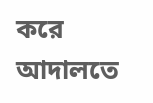করে আদালতে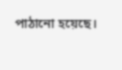পাঠানো হয়েছে।